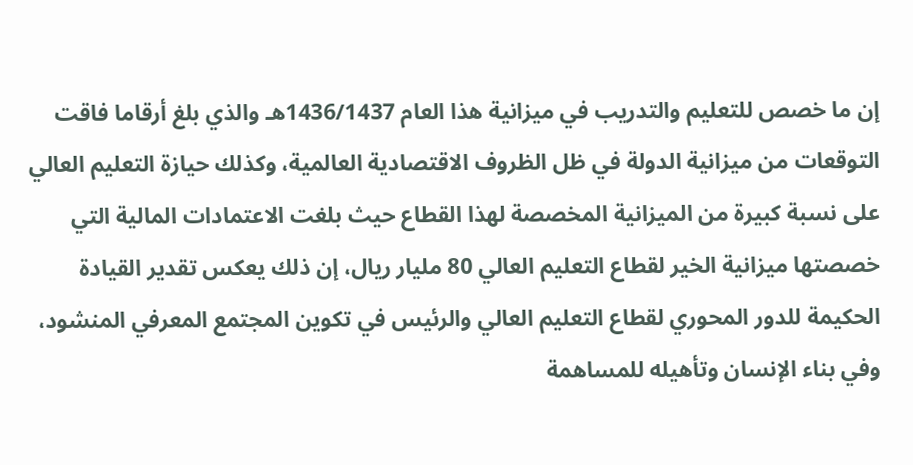إن ما خصص للتعليم والتدريب في ميزانية هذا العام 1436/1437هـ والذي بلغ أرقاما فاقت التوقعات من ميزانية الدولة في ظل الظروف الاقتصادية العالمية، وكذلك حيازة التعليم العالي على نسبة كبيرة من الميزانية المخصصة لهذا القطاع حيث بلغت الاعتمادات المالية التي خصصتها ميزانية الخير لقطاع التعليم العالي 80 مليار ريال، إن ذلك يعكس تقدير القيادة الحكيمة للدور المحوري لقطاع التعليم العالي والرئيس في تكوين المجتمع المعرفي المنشود، وفي بناء الإنسان وتأهيله للمساهمة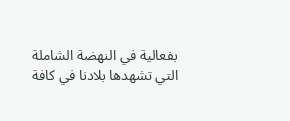بفعالية في النهضة الشاملة التي تشهدها بلادنا في كافة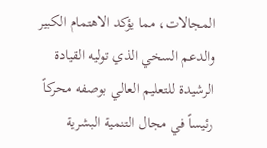المجالات، مما يؤكد الاهتمام الكبير والدعم السخي الذي توليه القيادة الرشيدة للتعليم العالي بوصفه محركاً رئيساً في مجال التنمية البشرية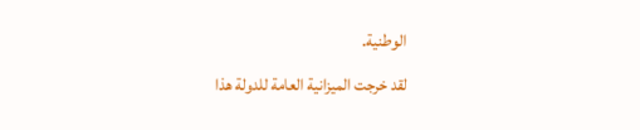الوطنية.
لقد خرجت الميزانية العامة للدولة هذا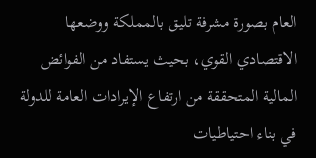العام بصورة مشرفة تليق بالمملكة ووضعها الاقتصادي القوي، بحيث يستفاد من الفوائض المالية المتحققة من ارتفاع الإيرادات العامة للدولة في بناء احتياطيات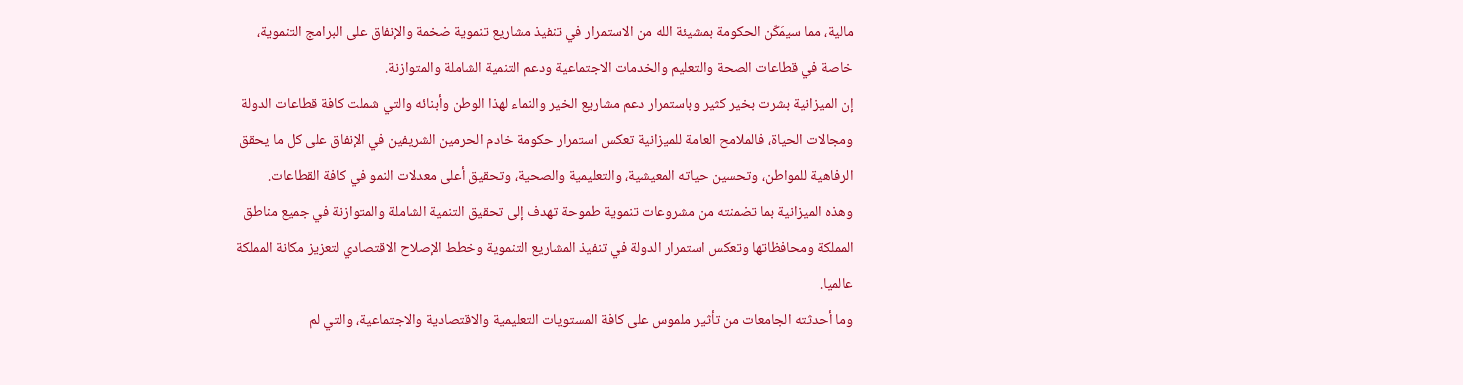مالية، مما سيمَكّن الحكومة بمشيئة الله من الاستمرار في تنفيذ مشاريع تنموية ضخمة والإنفاق على البرامج التنموية، خاصة في قطاعات الصحة والتعليم والخدمات الاجتماعية ودعم التنمية الشاملة والمتوازنة.
إن الميزانية بشرت بخير كثير وباستمرار دعم مشاريع الخير والنماء لهذا الوطن وأبنائه والتي شملت كافة قطاعات الدولة ومجالات الحياة، فالملامح العامة للميزانية تعكس استمرار حكومة خادم الحرمين الشريفين في الإنفاق على كل ما يحقق الرفاهية للمواطن، وتحسين حياته المعيشية، والتعليمية والصحية، وتحقيق أعلى معدلات النمو في كافة القطاعات.
وهذه الميزانية بما تضمنته من مشروعات تنموية طموحة تهدف إلى تحقيق التنمية الشاملة والمتوازنة في جميع مناطق المملكة ومحافظاتها وتعكس استمرار الدولة في تنفيذ المشاريع التنموية وخطط الإصلاح الاقتصادي لتعزيز مكانة المملكة عالميا.
وما أحدثته الجامعات من تأثير ملموس على كافة المستويات التعليمية والاقتصادية والاجتماعية، والتي لم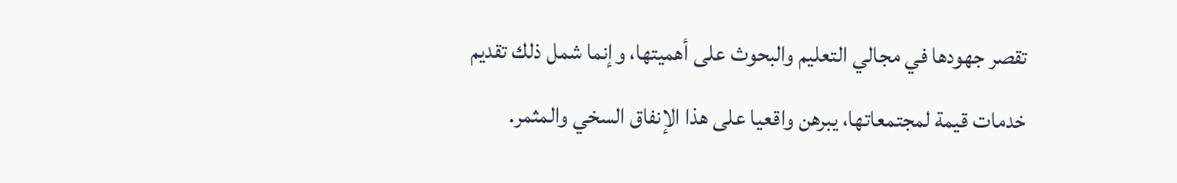تقصر جهودها في مجالي التعليم والبحوث على أهميتها، وإنما شمل ذلك تقديم خدمات قيمة لمجتمعاتها، يبرهن واقعيا على هذا الإنفاق السخي والمثمر.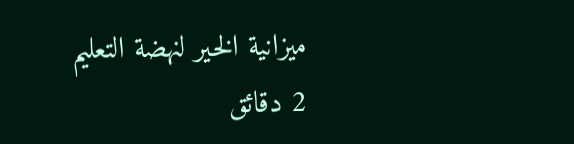ميزانية الخير لنهضة التعليم
2 دقائق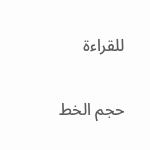للقراءة

حجم الخط